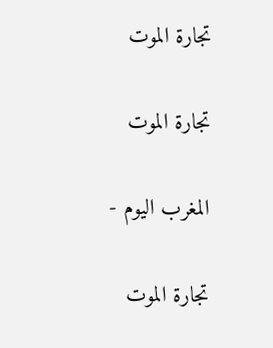تجارة الموت

تجارة الموت

المغرب اليوم -

تجارة الموت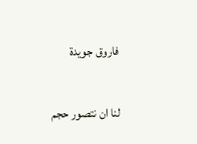فاروق جويدة


لنا ان نتصور حجم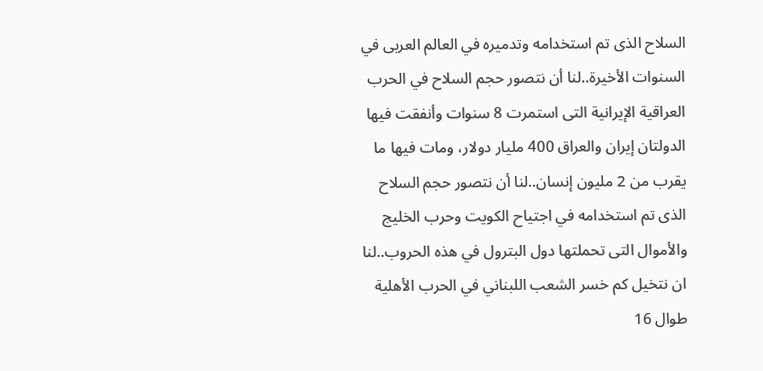السلاح الذى تم استخدامه وتدميره في العالم العربى في السنوات الأخيرة..لنا أن نتصور حجم السلاح في الحرب العراقية الإيرانية التى استمرت 8 سنوات وأنفقت فيها الدولتان إيران والعراق 400 مليار دولار، ومات فيها ما يقرب من 2 مليون إنسان..لنا أن نتصور حجم السلاح الذى تم استخدامه في اجتياح الكويت وحرب الخليج والأموال التى تحملتها دول البترول في هذه الحروب..لنا ان نتخيل كم خسر الشعب اللبناني في الحرب الأهلية طوال 16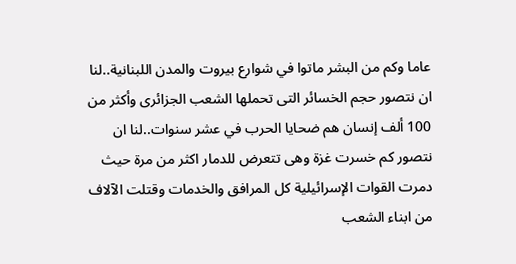عاما وكم من البشر ماتوا في شوارع بيروت والمدن اللبنانية..لنا ان نتصور حجم الخسائر التى تحملها الشعب الجزائرى وأكثر من 100 ألف إنسان هم ضحايا الحرب في عشر سنوات..لنا ان نتصور كم خسرت غزة وهى تتعرض للدمار اكثر من مرة حيث دمرت القوات الإسرائيلية كل المرافق والخدمات وقتلت الآلاف من ابناء الشعب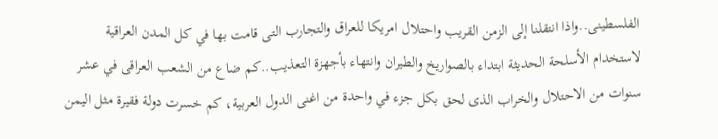الفلسطينى..واذا انتقلنا إلى الزمن القريب واحتلال امريكا للعراق والتجارب التى قامت بها في كل المدن العراقية لاستخدام الأسلحة الحديثة ابتداء بالصواريخ والطيران وانتهاء بأجهزة التعذيب..كم ضاع من الشعب العراقى في عشر سنوات من الاحتلال والخراب الذى لحق بكل جزء في واحدة من اغنى الدول العربية، كم خسرت دولة فقيرة مثل اليمن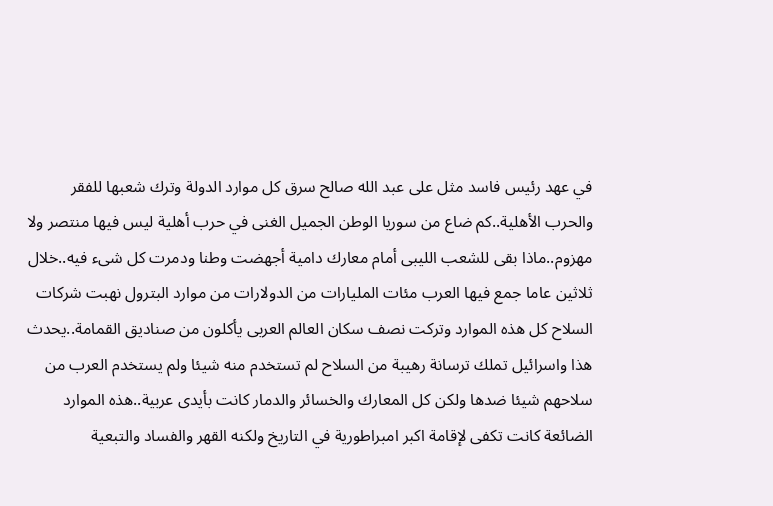في عهد رئيس فاسد مثل على عبد الله صالح سرق كل موارد الدولة وترك شعبها للفقر والحرب الأهلية..كم ضاع من سوريا الوطن الجميل الغنى في حرب أهلية ليس فيها منتصر ولا مهزوم..ماذا بقى للشعب الليبى أمام معارك دامية أجهضت وطنا ودمرت كل شىء فيه..خلال ثلاثين عاما جمع فيها العرب مئات المليارات من الدولارات من موارد البترول نهبت شركات السلاح كل هذه الموارد وتركت نصف سكان العالم العربى يأكلون من صناديق القمامة..يحدث هذا واسرائيل تملك ترسانة رهيبة من السلاح لم تستخدم منه شيئا ولم يستخدم العرب من سلاحهم شيئا ضدها ولكن كل المعارك والخسائر والدمار كانت بأيدى عربية..هذه الموارد الضائعة كانت تكفى لإقامة اكبر امبراطورية في التاريخ ولكنه القهر والفساد والتبعية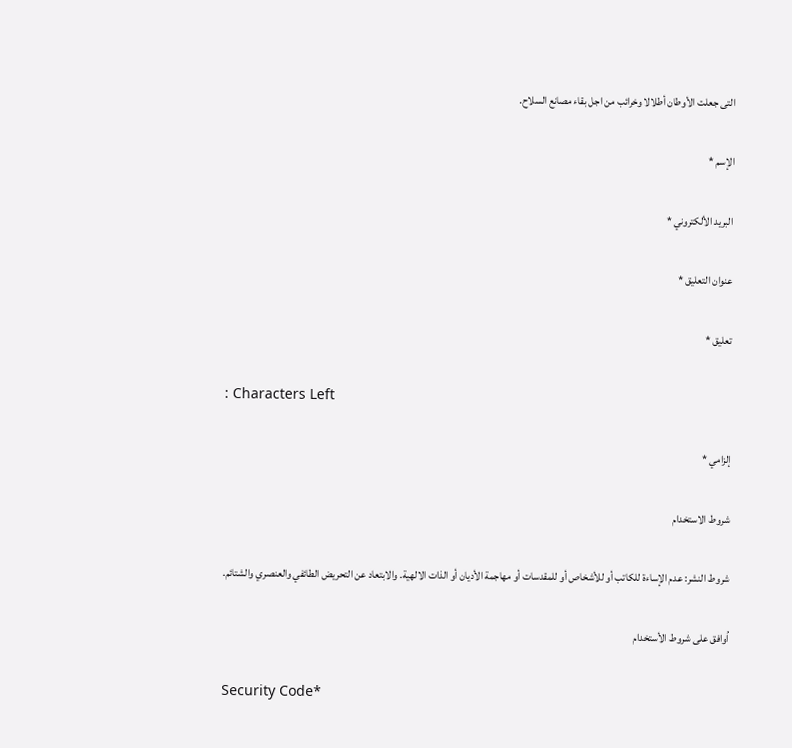التى جعلت الأوطان أطلالا وخرائب من اجل بقاء مصانع السلاح.

الإسم *

البريد الألكتروني *

عنوان التعليق *

تعليق *

: Characters Left

إلزامي *

شروط الاستخدام

شروط النشر: عدم الإساءة للكاتب أو للأشخاص أو للمقدسات أو مهاجمة الأديان أو الذات الالهية. والابتعاد عن التحريض الطائفي والعنصري والشتائم.

اُوافق على شروط الأستخدام

Security Code*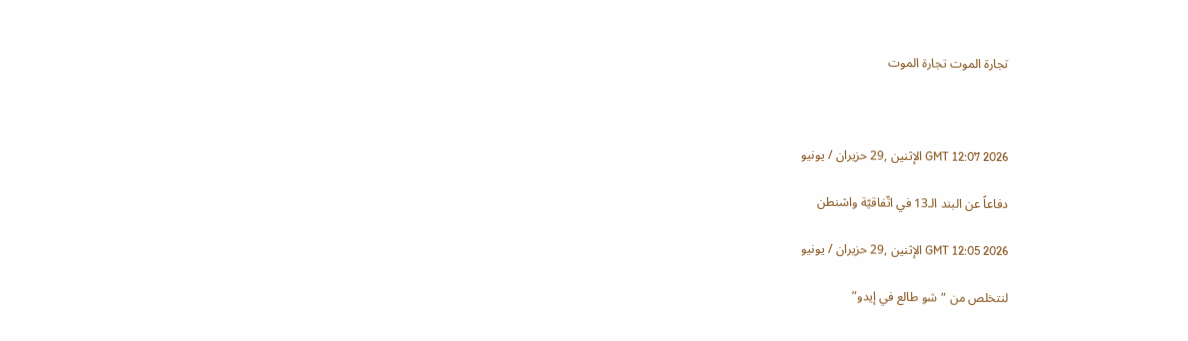تجارة الموت تجارة الموت



GMT 12:07 2026 الإثنين ,29 حزيران / يونيو

دفاعاً عن البند الـ13 في اتّفاقيّة واشنطن

GMT 12:05 2026 الإثنين ,29 حزيران / يونيو

لنتخلص من “شو طالع في إيدو”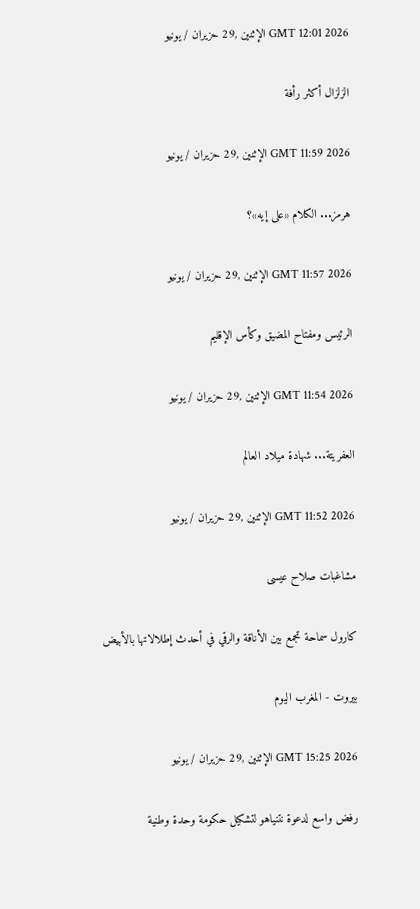GMT 12:01 2026 الإثنين ,29 حزيران / يونيو

الزلزال أكثر رأفة

GMT 11:59 2026 الإثنين ,29 حزيران / يونيو

هرمز... الكلام «على إيه»؟

GMT 11:57 2026 الإثنين ,29 حزيران / يونيو

الرئيس ومفتاح المضيق وكأس الإقليم

GMT 11:54 2026 الإثنين ,29 حزيران / يونيو

العفريتة... شهادة ميلاد العالم

GMT 11:52 2026 الإثنين ,29 حزيران / يونيو

مشاغبات صلاح عيسى

كارول سماحة تجمع بين الأناقة والرقي في أحدث إطلالاتها بالأبيض

بيروت - المغرب اليوم

GMT 15:25 2026 الإثنين ,29 حزيران / يونيو

رفض واسع لدعوة نتنياهو لتشكيل حكومة وحدة وطنية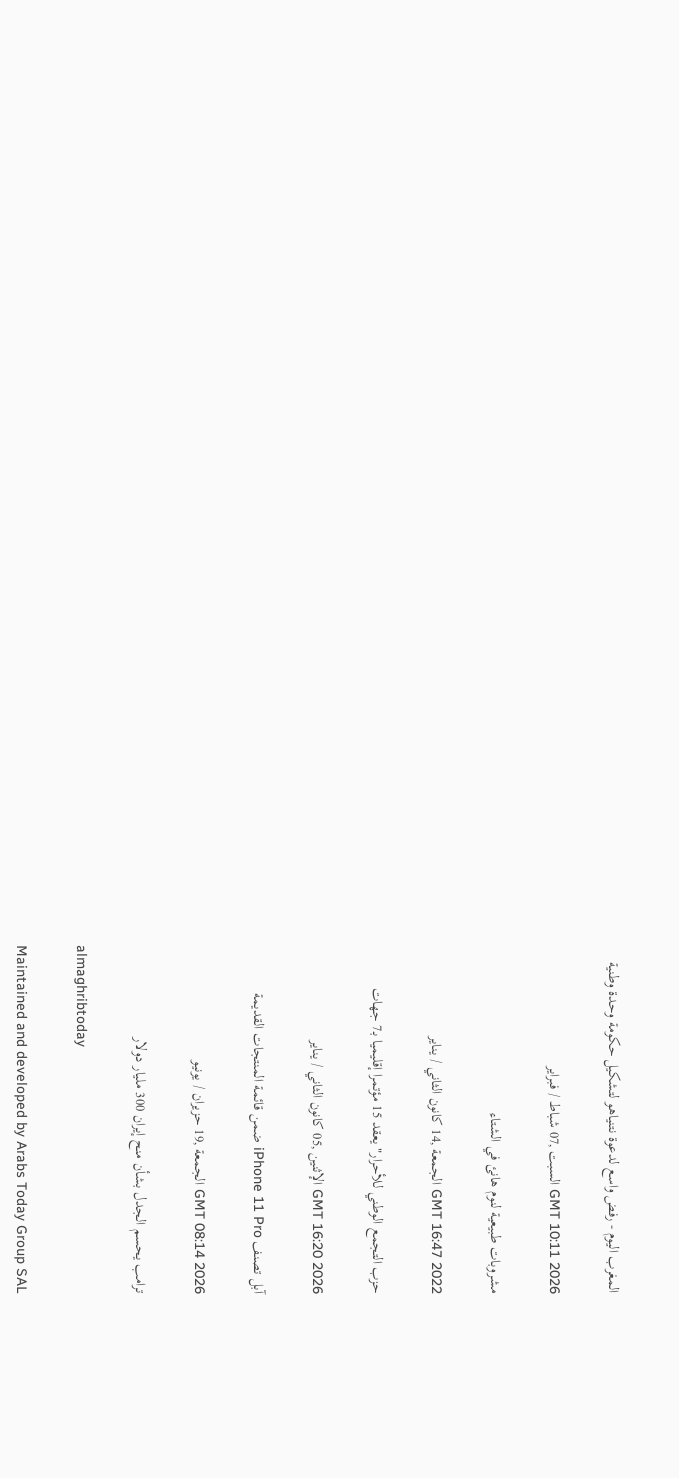المغرب اليوم - رفض واسع لدعوة نتنياهو لتشكيل حكومة وحدة وطنية

GMT 10:11 2026 السبت ,07 شباط / فبراير

مشروبات طبيعية لنوم هانئ في الشتاء

GMT 16:47 2022 الجمعة ,14 كانون الثاني / يناير

حزب التجمع الوطني للأحرار" يعقد 15 مؤتمرا إقليميا بـ7 جهات

GMT 16:20 2026 الإثنين ,05 كانون الثاني / يناير

آبل تصنف iPhone 11 Pro ضمن قائمة المنتجات القديمة

GMT 08:14 2026 الجمعة ,19 حزيران / يونيو

ترامب يحسم الجدل بشأن منح إيران 300 مليار دولار

almaghribtoday

Maintained and developed by Arabs Today Group SAL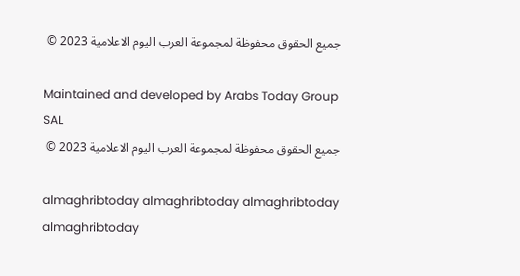جميع الحقوق محفوظة لمجموعة العرب اليوم الاعلامية 2023 ©

Maintained and developed by Arabs Today Group SAL
جميع الحقوق محفوظة لمجموعة العرب اليوم الاعلامية 2023 ©

almaghribtoday almaghribtoday almaghribtoday almaghribtoday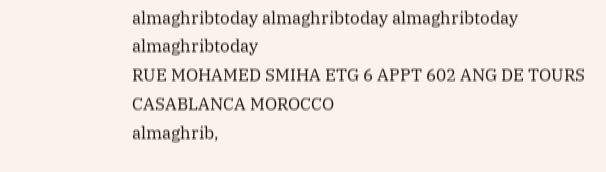almaghribtoday almaghribtoday almaghribtoday
almaghribtoday
RUE MOHAMED SMIHA ETG 6 APPT 602 ANG DE TOURS CASABLANCA MOROCCO
almaghrib,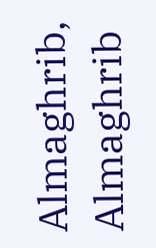Almaghrib, Almaghrib